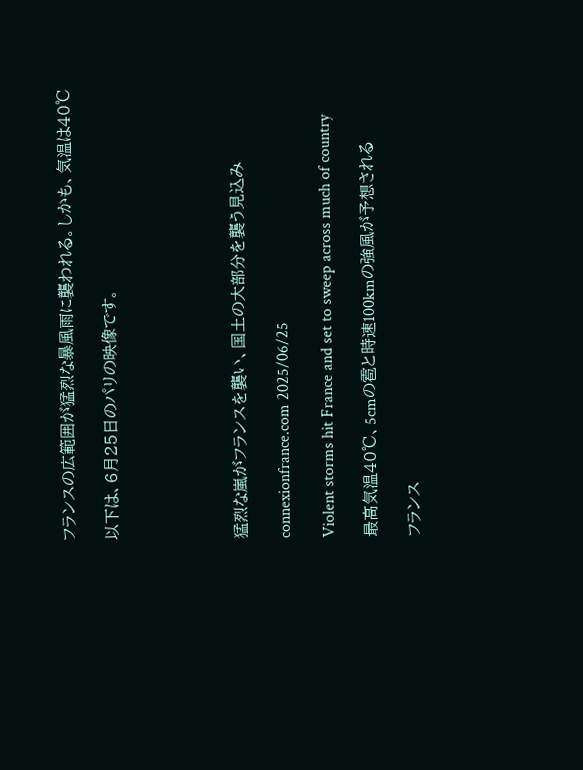フランスの広範囲が猛烈な暴風雨に襲われる。しかも、気温は40℃

以下は、6月25日のパリの映像です。





猛烈な嵐がフランスを襲い、国土の大部分を襲う見込み

connexionfrance.com 2025/06/25

Violent storms hit France and set to sweep across much of country

最高気温40℃、5cmの雹と時速100kmの強風が予想される

フランス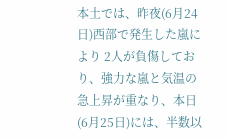本土では、昨夜(6月24日)西部で発生した嵐により 2人が負傷しており、強力な嵐と気温の急上昇が重なり、本日(6月25日)には、半数以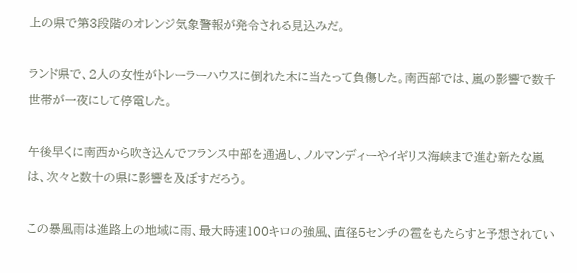上の県で第3段階のオレンジ気象警報が発令される見込みだ。

ランド県で、2人の女性がトレーラーハウスに倒れた木に当たって負傷した。南西部では、嵐の影響で数千世帯が一夜にして停電した。

午後早くに南西から吹き込んでフランス中部を通過し、ノルマンディーやイギリス海峡まで進む新たな嵐は、次々と数十の県に影響を及ぼすだろう。

この暴風雨は進路上の地域に雨、最大時速100キロの強風、直径5センチの雹をもたらすと予想されてい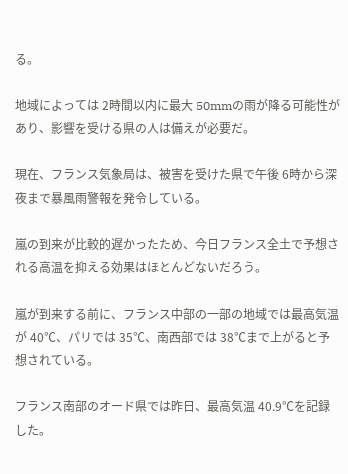る。

地域によっては 2時間以内に最大 50mmの雨が降る可能性があり、影響を受ける県の人は備えが必要だ。

現在、フランス気象局は、被害を受けた県で午後 6時から深夜まで暴風雨警報を発令している。

嵐の到来が比較的遅かったため、今日フランス全土で予想される高温を抑える効果はほとんどないだろう。

嵐が到来する前に、フランス中部の一部の地域では最高気温が 40℃、パリでは 35℃、南西部では 38℃まで上がると予想されている。

フランス南部のオード県では昨日、最高気温 40.9℃を記録した。